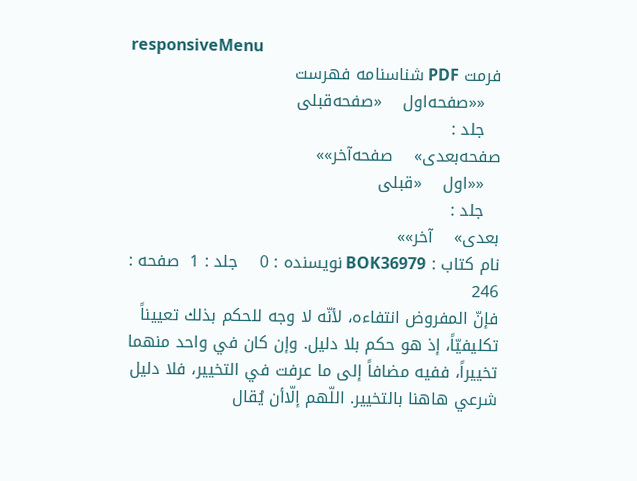responsiveMenu
فرمت PDF شناسنامه فهرست
   ««صفحه‌اول    «صفحه‌قبلی
   جلد :
صفحه‌بعدی»    صفحه‌آخر»»
   ««اول    «قبلی
   جلد :
بعدی»    آخر»»
نام کتاب : BOK36979 نویسنده : 0    جلد : 1  صفحه : 246
فإنّ المفروض انتفاءه، لأنّه لا وجه للحكم بذلك تعييناً تكليفيّاً، إذ هو حكم بلا دليل. وإن كان في واحد منهما تخييراً، ففيه مضافاً إلى ما عرفت في التخيير، فلا دليل شرعي هاهنا بالتخيير. اللّهم إلّاأن يُقال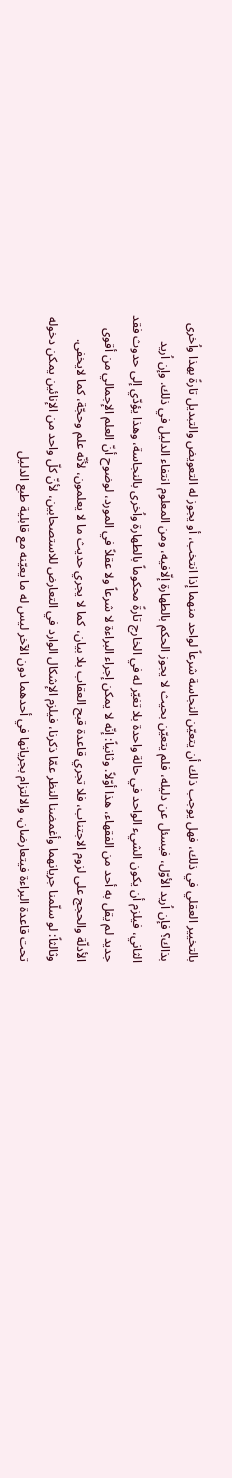بالتخيير العقلي في ذلك، فهل يوجب ذلك أن يتعيّن النجاسة شرعاً لواحد منهما إذا انتخب، أو يجوز له التعويض والتبديل تارةً بهذا واُخرى بذاك؟ فإن اُريد الأوّل، فيسئل عن دليله، فلم يتعيّن بحيث لا يجوز الحكم بالطهارة إلّافيه، ومن المعلوم انتفاء الدليل في ذلك. وإن اُريد الثاني، فيلزم أن يكون الشي‌ء الواحد في حالة واحدة بلا تغيّر له في الخارج تارةً محكوماً بالطهارة واُخرى بالنجاسة، وهذا يؤدّي إلى حدوث فقد جديد لم يقل به أحد من الفقهاء، هذا أوّلاً. وثانياً: إنّه لا يمكن إجراء البراءة لا شرعاً ولا عقلاً في المورد، لوضوح أنّ العلم الإجمالي من أقوى الأدلّة والحجج على لزوم الاجتناب، فلا تجري قاعدة قبح العقاب بلا بيان، كما لا يجري حديث ما لا يعلمون، لأنّه علم وحجّة، كما لايخفى. وثالثاً: لو سلّمنا جريانهما وأغمضنا النظر عمّا ذكرنا، فيلزم الإشكال الوارد في التعارض للاستصحابين، لأنّ كلّ واحد من الإنائين يمكن دخوله تحت قاعدة البراءة فيتعارضان، والالتزام بجريانها في أحدهما دون الآخر ليس له ما يعيّنه مع قابلية طبع الدليل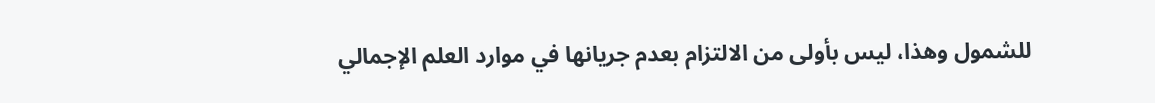للشمول وهذا، ليس بأولى من الالتزام بعدم جريانها في موارد العلم الإجمالي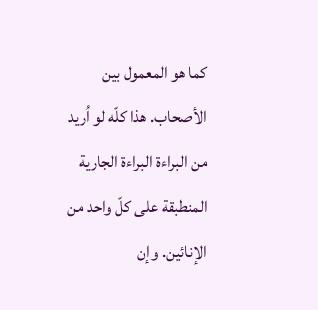كما هو المعمول بين الأصحاب. هذا كلّه لو اُريد من البراءة البراءة الجارية المنطبقة على كلّ واحد من الإنائين. وإن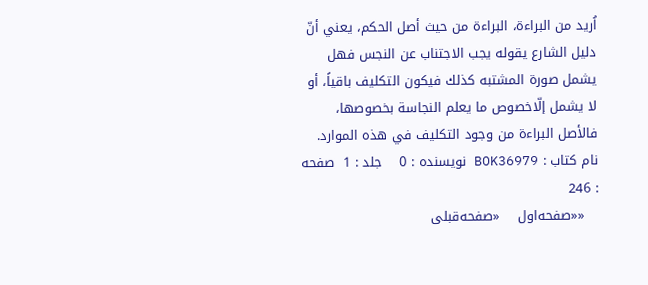اُريد من البراءة، البراءة من حيث أصل الحكم، يعني أنّ دليل الشارع يقوله يجب الاجتناب عن النجس فهل يشمل صورة المشتبه كذلك فيكون التكليف باقياً، أو لا يشمل إلّاخصوص ما يعلم النجاسة بخصوصها، فالأصل البراءة من وجود التكليف في هذه الموارد.
نام کتاب : BOK36979 نویسنده : 0    جلد : 1  صفحه : 246
   ««صفحه‌اول    «صفحه‌قبلی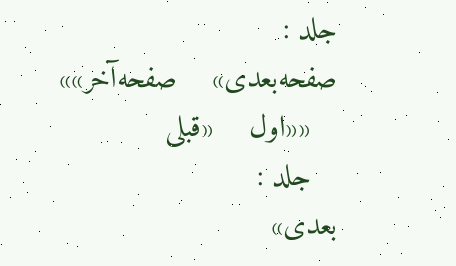جلد :
صفحه‌بعدی»    صفحه‌آخر»»
   ««اول    «قبلی
   جلد :
بعدی»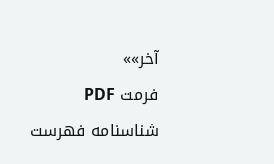آخر»»
فرمت PDF شناسنامه فهرست